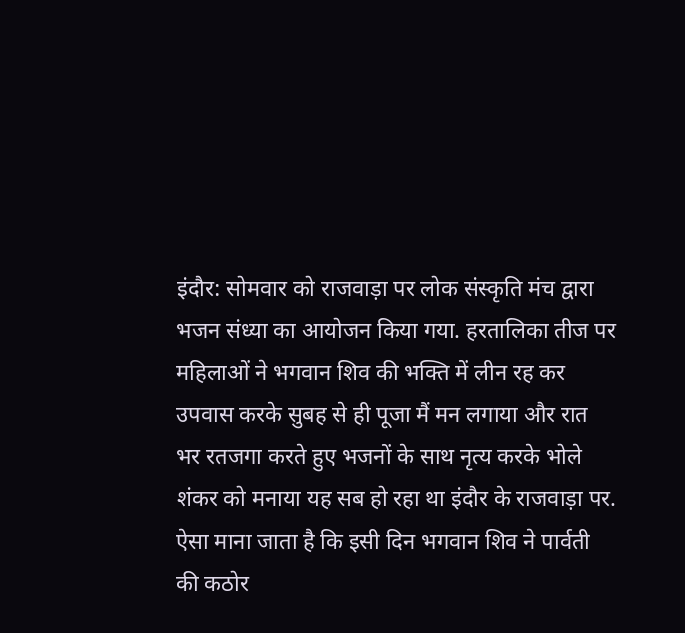इंदौर: सोमवार को राजवाड़ा पर लोक संस्कृति मंच द्वारा भजन संध्या का आयोजन किया गया. हरतालिका तीज पर महिलाओं ने भगवान शिव की भक्ति में लीन रह कर उपवास करके सुबह से ही पूजा मैं मन लगाया और रात भर रतजगा करते हुए भजनों के साथ नृत्य करके भोले शंकर को मनाया यह सब हो रहा था इंदौर के राजवाड़ा पर.
ऐसा माना जाता है कि इसी दिन भगवान शिव ने पार्वती की कठोर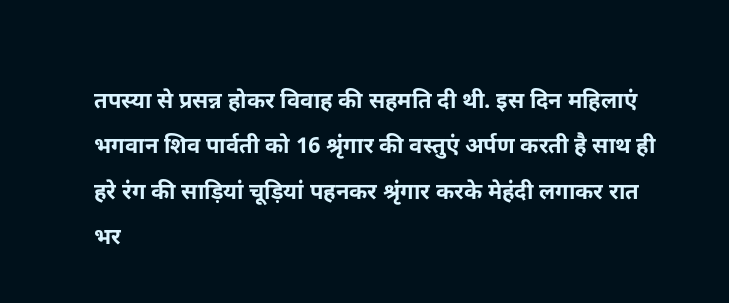तपस्या से प्रसन्न होकर विवाह की सहमति दी थी. इस दिन महिलाएं भगवान शिव पार्वती को 16 श्रृंगार की वस्तुएं अर्पण करती है साथ ही हरे रंग की साड़ियां चूड़ियां पहनकर श्रृंगार करके मेहंदी लगाकर रात भर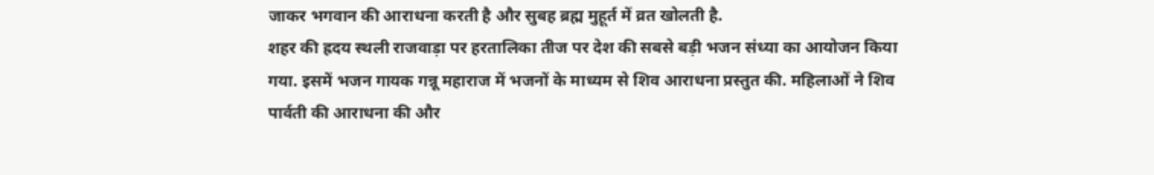जाकर भगवान की आराधना करती है और सुबह ब्रह्म मुहूर्त में व्रत खोलती है.
शहर की ह्रदय स्थली राजवाड़ा पर हरतालिका तीज पर देश की सबसे बड़ी भजन संध्या का आयोजन किया गया. इसमें भजन गायक गन्नू महाराज में भजनों के माध्यम से शिव आराधना प्रस्तुत की. महिलाओं ने शिव पार्वती की आराधना की और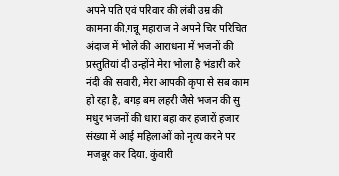अपने पति एवं परिवार की लंबी उम्र की कामना की.गन्नू महाराज ने अपने चिर परिचित अंदाज में भोले की आराधना में भजनों की प्रस्तुतियां दी उन्होंने मेरा भोला है भंडारी करे नंदी की सवारी, मेरा आपकी कृपा से सब काम हो रहा है, बगड़ बम लहरी जैसे भजन की सु मधुर भजनों की धारा बहा कर हजारों हजार संख्या में आई महिलाओं को नृत्य करने पर मजबूर कर दिया. कुंवारी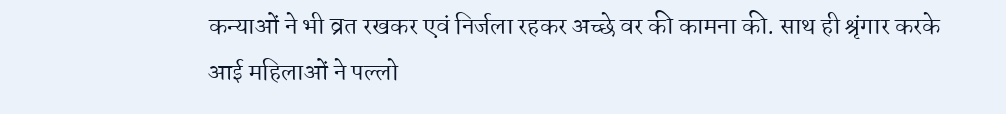कन्याओं ने भी व्रत रखकर एवं निर्जला रहकर अच्छे वर की कामना की. साथ ही श्रृंगार करके आई महिलाओं ने पल्लो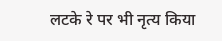लटके रे पर भी नृत्य किया